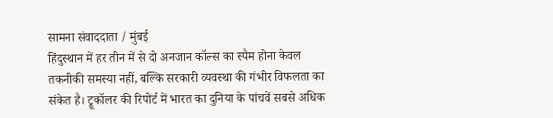सामना संवाददाता / मुंबई
हिंदुस्थान में हर तीन में से दो अनजान कॉल्स का स्पैम होना केवल तकनीकी समस्या नहीं, बल्कि सरकारी व्यवस्था की गंभीर विफलता का संकेत है। ट्रूकॉलर की रिपोर्ट में भारत का दुनिया के पांचवें सबसे अधिक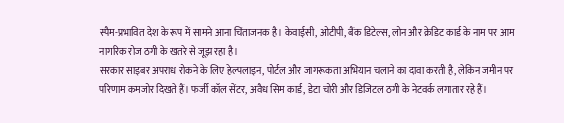स्पैम-प्रभावित देश के रूप में सामने आना चिंताजनक है। केवाईसी, ओटीपी, बैंक डिटेल्स, लोन और क्रेडिट कार्ड के नाम पर आम नागरिक रोज ठगी के खतरे से जूझ रहा है।
सरकार साइबर अपराध रोकने के लिए हेल्पलाइन, पोर्टल और जागरूकता अभियान चलाने का दावा करती है, लेकिन जमीन पर परिणाम कमजोर दिखते हैं। फर्जी कॉल सेंटर, अवैध सिम कार्ड, डेटा चोरी और डिजिटल ठगी के नेटवर्क लगातार रहे हैं।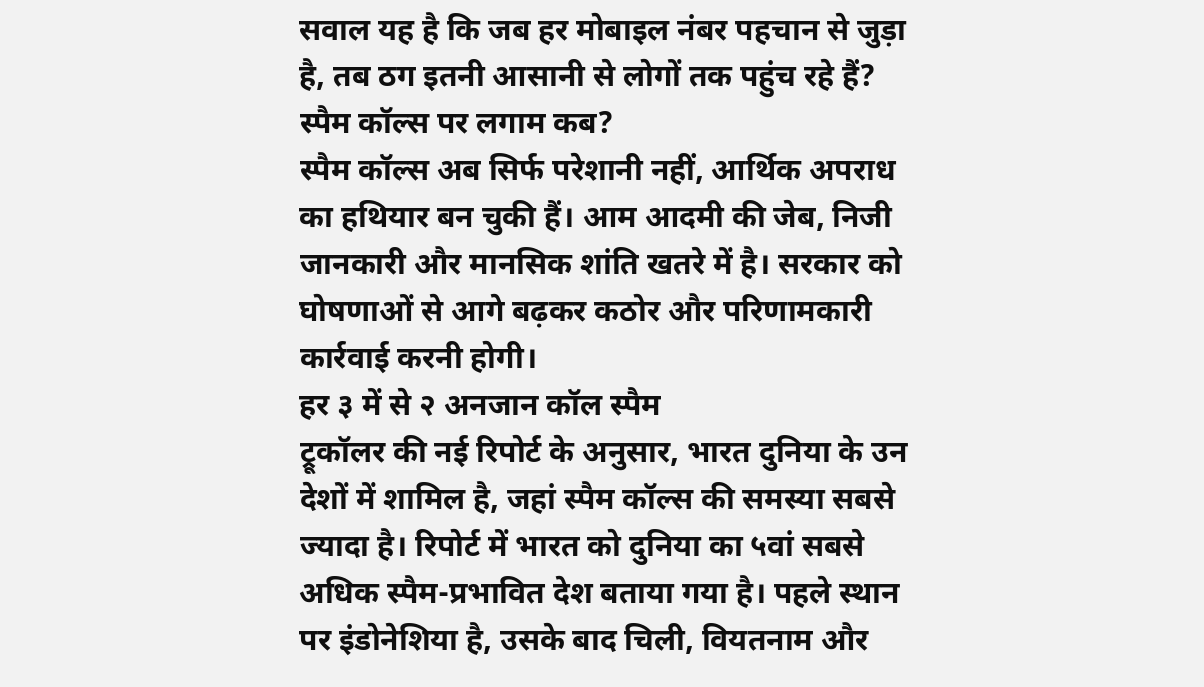सवाल यह है कि जब हर मोबाइल नंबर पहचान से जुड़ा है, तब ठग इतनी आसानी से लोगों तक पहुंच रहे हैं?
स्पैम कॉल्स पर लगाम कब?
स्पैम कॉल्स अब सिर्फ परेशानी नहीं, आर्थिक अपराध का हथियार बन चुकी हैं। आम आदमी की जेब, निजी जानकारी और मानसिक शांति खतरे में है। सरकार को घोषणाओं से आगे बढ़कर कठोर और परिणामकारी कार्रवाई करनी होगी।
हर ३ में से २ अनजान कॉल स्पैम
ट्रूकॉलर की नई रिपोर्ट के अनुसार, भारत दुनिया के उन देशों में शामिल है, जहां स्पैम कॉल्स की समस्या सबसे ज्यादा है। रिपोर्ट में भारत को दुनिया का ५वां सबसे अधिक स्पैम-प्रभावित देश बताया गया है। पहले स्थान पर इंडोनेशिया है, उसके बाद चिली, वियतनाम और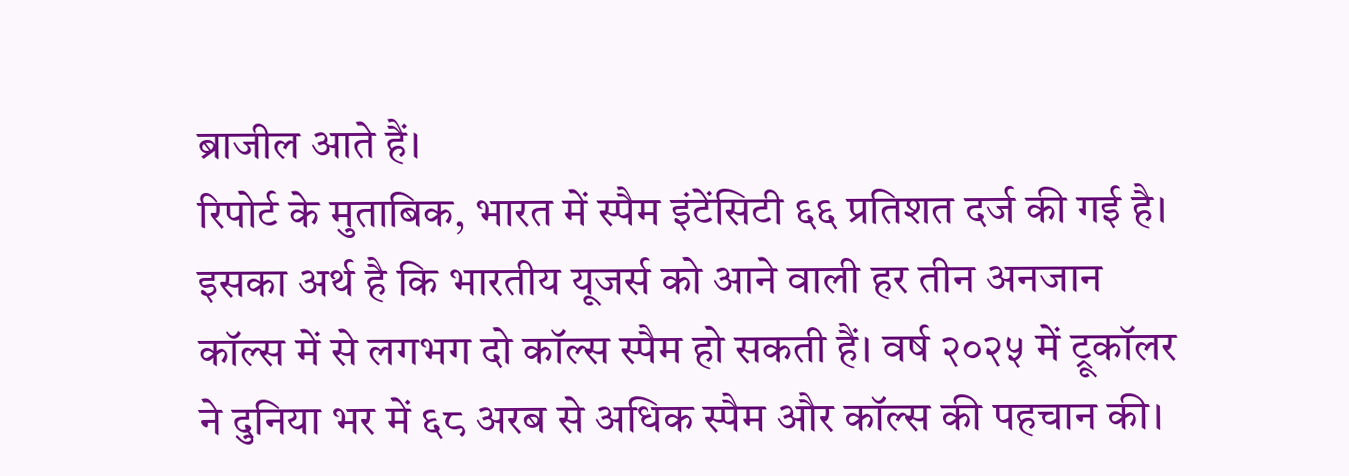ब्राजील आते हैं।
रिपोर्ट के मुताबिक, भारत में स्पैम इंटेंसिटी ६६ प्रतिशत दर्ज की गई है। इसका अर्थ है कि भारतीय यूजर्स को आने वाली हर तीन अनजान कॉल्स में से लगभग दो कॉल्स स्पैम हो सकती हैं। वर्ष २०२५ में ट्रूकॉलर ने दुनिया भर में ६८ अरब से अधिक स्पैम और कॉल्स की पहचान की।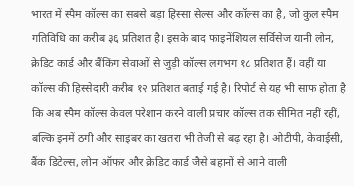भारत में स्पैम कॉल्स का सबसे बड़ा हिस्सा सेल्स और कॉल्स का है, जो कुल स्पैम गतिविधि का करीब ३६ प्रतिशत है। इसके बाद फाइनेंशियल सर्विसेज यानी लोन, क्रेडिट कार्ड और बैंकिंग सेवाओं से जुड़ी कॉल्स लगभग १८ प्रतिशत हैं। वहीं या कॉल्स की हिस्सेदारी करीब १२ प्रतिशत बताई गई है। रिपोर्ट से यह भी साफ होता है कि अब स्पैम कॉल्स केवल परेशान करने वाली प्रचार कॉल्स तक सीमित नहीं रहीं, बल्कि इनमें ठगी और साइबर का खतरा भी तेजी से बढ़ रहा है। ओटीपी, केवाईसी, बैंक डिटेल्स, लोन ऑफर और क्रेडिट कार्ड जैसे बहानों से आने वाली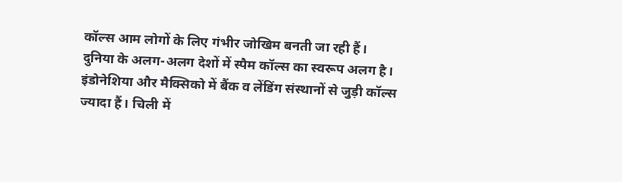कॉल्स आम लोगों के लिए गंभीर जोखिम बनती जा रही हैं।
दुनिया के अलग-अलग देशों में स्पैम कॉल्स का स्वरूप अलग है। इंडोनेशिया और मैक्सिको में बैंक व लेंडिंग संस्थानों से जुड़ी कॉल्स ज्यादा हैं। चिली में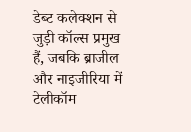डेब्ट कलेक्शन से जुड़ी कॉल्स प्रमुख हैं, जबकि ब्राजील और नाइजीरिया में टेलीकॉम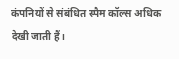कंपनियों से संबंधित स्पैम कॉल्स अधिक देखी जाती हैं।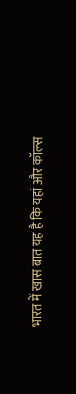भारत में खास बात यह है कि यहां और कॉल्स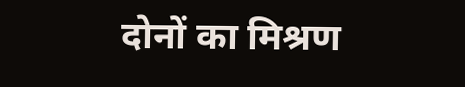दोनों का मिश्रण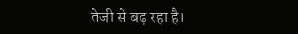तेजी से बढ़ रहा है।